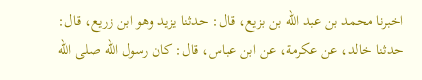اخبرنا محمد بن عبد الله بن بزيع، قال: حدثنا يزيد وهو ابن زريع، قال: حدثنا خالد، عن عكرمة، عن ابن عباس، قال: كان رسول الله صلى الله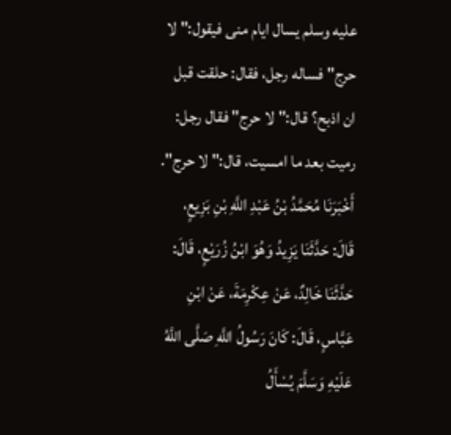عليه وسلم يسال ايام منى فيقول:" لا حرج" فساله رجل، فقال: حلقت قبل ان اذبح؟ قال:" لا حرج" فقال رجل: رميت بعد ما امسيت، قال:" لا حرج". أَخْبَرَنَا مُحَمَّدُ بْنُ عَبْدِ اللَّهِ بْنِ بَزِيعٍ، قَالَ: حَدَّثَنَا يَزِيدُ وَهُوَ ابْنُ زُرَيْعٍ، قَالَ: حَدَّثَنَا خَالِدٌ، عَنْ عِكْرِمَةَ، عَنْ ابْنِ عَبَّاسٍ، قَالَ: كَانَ رَسُولُ اللَّهِ صَلَّى اللَّهُ عَلَيْهِ وَسَلَّمَ يُسْأَلُ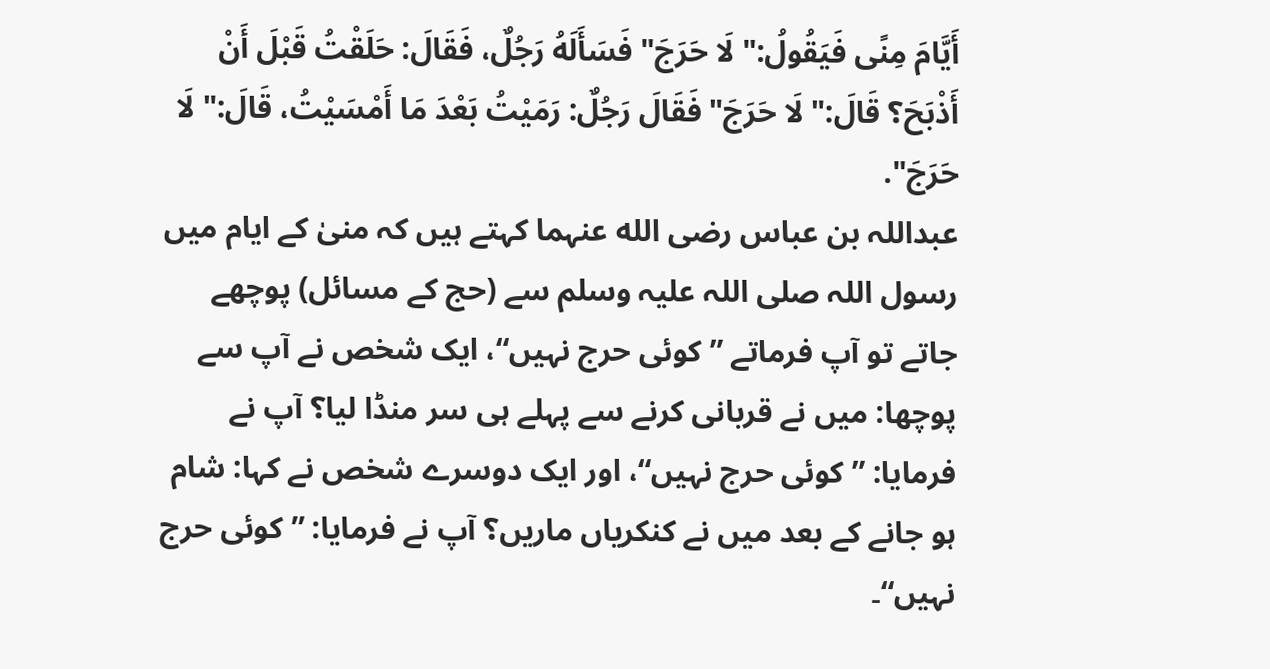أَيَّامَ مِنًى فَيَقُولُ:" لَا حَرَجَ" فَسَأَلَهُ رَجُلٌ، فَقَالَ: حَلَقْتُ قَبْلَ أَنْ أَذْبَحَ؟ قَالَ:" لَا حَرَجَ" فَقَالَ رَجُلٌ: رَمَيْتُ بَعْدَ مَا أَمْسَيْتُ، قَالَ:" لَا حَرَجَ".
عبداللہ بن عباس رضی الله عنہما کہتے ہیں کہ منیٰ کے ایام میں رسول اللہ صلی اللہ علیہ وسلم سے (حج کے مسائل) پوچھے جاتے تو آپ فرماتے ”کوئی حرج نہیں“، ایک شخص نے آپ سے پوچھا: میں نے قربانی کرنے سے پہلے ہی سر منڈا لیا؟ آپ نے فرمایا: ”کوئی حرج نہیں“، اور ایک دوسرے شخص نے کہا: شام ہو جانے کے بعد میں نے کنکریاں ماریں؟ آپ نے فرمایا: ”کوئی حرج نہیں“۔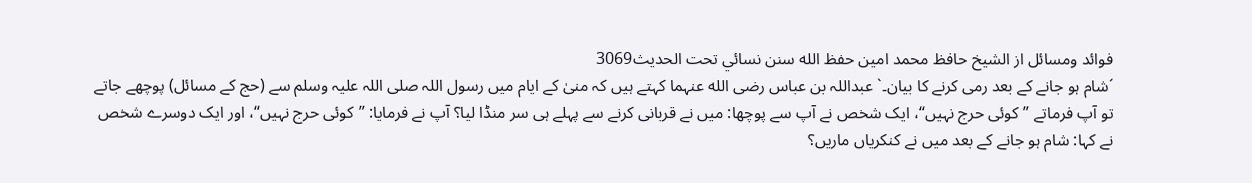فوائد ومسائل از الشيخ حافظ محمد امين حفظ الله سنن نسائي تحت الحديث3069
´شام ہو جانے کے بعد رمی کرنے کا بیان۔` عبداللہ بن عباس رضی الله عنہما کہتے ہیں کہ منیٰ کے ایام میں رسول اللہ صلی اللہ علیہ وسلم سے (حج کے مسائل) پوچھے جاتے تو آپ فرماتے ”کوئی حرج نہیں“، ایک شخص نے آپ سے پوچھا: میں نے قربانی کرنے سے پہلے ہی سر منڈا لیا؟ آپ نے فرمایا: ”کوئی حرج نہیں“، اور ایک دوسرے شخص نے کہا: شام ہو جانے کے بعد میں نے کنکریاں ماریں؟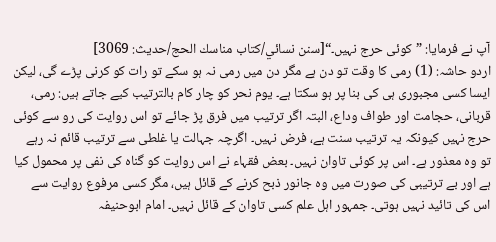آپ نے فرمایا: ”کوئی حرج نہیں۔“[سنن نسائي/كتاب مناسك الحج/حدیث: 3069]
اردو حاشہ: (1) رمی کا وقت تو دن ہے مگر دن میں رمی نہ ہو سکے تو رات کو کرنی پڑے گی، لیکن ایسا کسی مجبوری ہی کی بنا پر ہو سکتا ہے۔ یوم نحر کو چار کام بالترتیب کیے جاتے ہیں: رمی، قربانی، حجامت اور طواف وداع، البتہ اگر ترتیب میں فرق پڑ جائے تو اس روایت کی رو سے کوئی حرج نہیں کیونکہ یہ ترتیب سنت ہے، فرض نہیں۔ اگرچہ جہالت یا غلطی سے ترتیب قائم نہ رہے تو وہ معذور ہے۔ اس پر کوئی تاوان نہیں۔ بعض فقہاء نے اس روایت کو گناہ کی نفی پر محمول کیا ہے اور بے ترتیبی کی صورت میں وہ جانور ذبح کرنے کے قائل ہیں، مگر کسی مرفوع روایت سے اس کی تائید نہیں ہوتی۔ جمہور اہل علم کسی تاوان کے قائل نہیں۔ امام ابوحنیفہ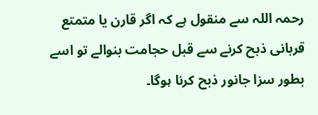رحمہ اللہ سے منقول ہے کہ اگر قارن یا متمتع قربانی ذبح کرنے سے قبل حجامت بنوالے تو اسے بطور سزا جانور ذبح کرنا ہوگا۔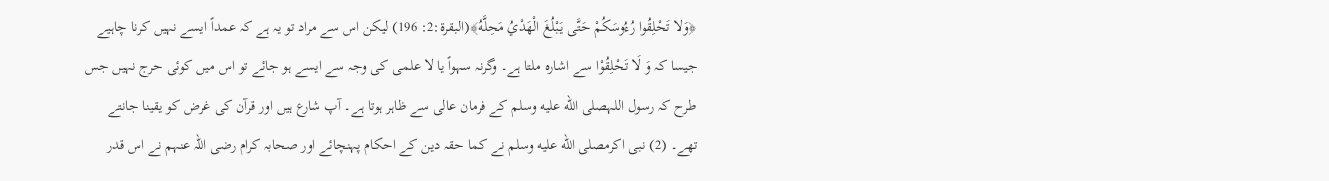﴿وَلا تَحْلِقُوا رُءُوسَكُمْ حَتَّى يَبْلُغَ الْهَدْيُ مَحِلَّهُ﴾(البقرۃ:2: 196) لیکن اس سے مراد تو یہ ہے کہ عمداً ایسے نہیں کرنا چاہیے جیسا کہ وَ لَا تَحْلِقُوْا سے اشارہ ملتا ہے۔ وگرنہ سہواً یا لا علمی کی وجہ سے ایسے ہو جائے تو اس میں کوئی حرج نہیں جس طرح کہ رسول اللہصلى الله عليه وسلم کے فرمان عالی سے ظاہر ہوتا ہے۔ آپ شارع ہیں اور قرآن کی غرض کو یقینا جانتے تھے۔ (2) نبی اکرمصلى الله عليه وسلم نے کما حقہ دین کے احکام پہنچائے اور صحابہ کرام رضی اللہ عنہم نے اس قدر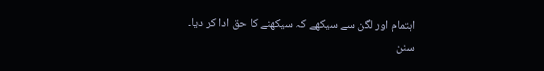اہتمام اور لگن سے سیکھے کہ سیکھنے کا حق ادا کر دیا۔
سنن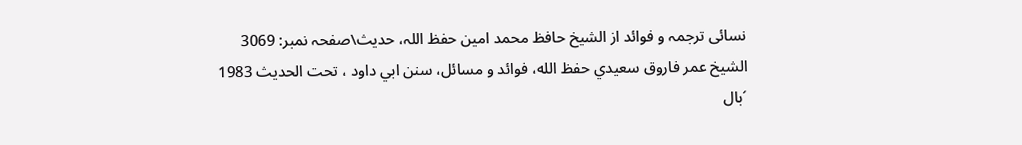نسائی ترجمہ و فوائد از الشیخ حافظ محمد امین حفظ اللہ، حدیث\صفحہ نمبر: 3069
الشيخ عمر فاروق سعيدي حفظ الله، فوائد و مسائل، سنن ابي داود ، تحت الحديث 1983
´بال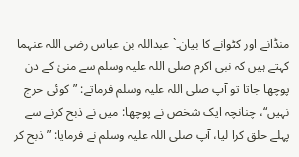منڈانے اور کٹوانے کا بیان۔` عبداللہ بن عباس رضی اللہ عنہما کہتے ہیں کہ نبی اکرم صلی اللہ علیہ وسلم سے منیٰ کے دن پوچھا جاتا تو آپ صلی اللہ علیہ وسلم فرماتے: ”کوئی حرج نہیں“، چنانچہ ایک شخص نے پوچھا: میں نے ذبح کرنے سے پہلے حلق کرا لیا، آپ صلی اللہ علیہ وسلم نے فرمایا: ”ذبح کر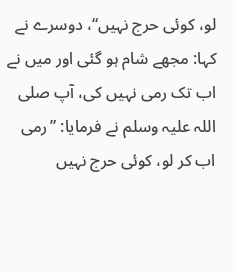لو، کوئی حرج نہیں“، دوسرے نے کہا: مجھے شام ہو گئی اور میں نے اب تک رمی نہیں کی، آپ صلی اللہ علیہ وسلم نے فرمایا: ”رمی اب کر لو، کوئی حرج نہیں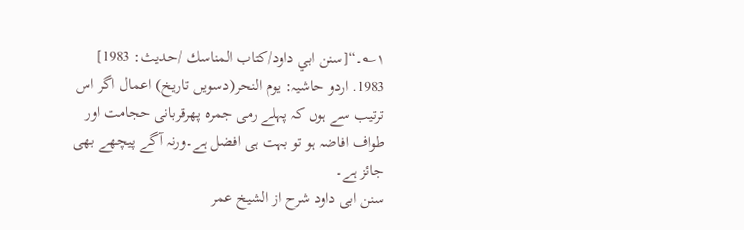۱؎۔“[سنن ابي داود/كتاب المناسك /حدیث: 1983]
1983. اردو حاشیہ: یوم النحر(دسویں تاریخ) اعمال اگر اس ترتیب سے ہوں کہ پہلے رمی جمرہ پھرقربانی حجامت اور طواف افاضہ ہو تو بہت ہی افضل ہے۔ورنہ آگے پیچھے بھی جائز ہے۔
سنن ابی داود شرح از الشیخ عمر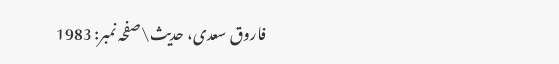فاروق سعدی، حدیث\صفحہ نمبر: 1983